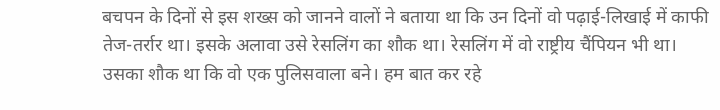बचपन के दिनों से इस शख्स को जानने वालों ने बताया था कि उन दिनों वो पढ़ाई-लिखाई में काफी तेज-तर्रार था। इसके अलावा उसे रेसलिंग का शौक था। रेसलिंग में वो राष्ट्रीय चैंपियन भी था। उसका शौक था कि वो एक पुलिसवाला बने। हम बात कर रहे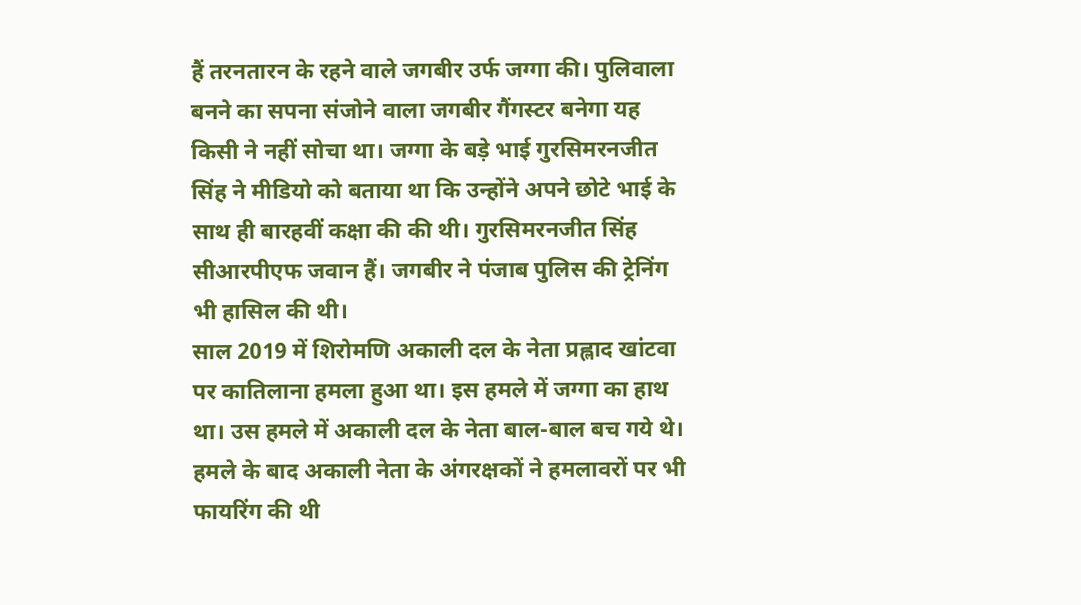हैं तरनतारन के रहने वाले जगबीर उर्फ जग्गा की। पुलिवाला बनने का सपना संजोने वाला जगबीर गैंगस्टर बनेगा यह किसी ने नहीं सोचा था। जग्गा के बड़े भाई गुरसिमरनजीत सिंह ने मीडियो को बताया था कि उन्होंने अपने छोटे भाई के साथ ही बारहवीं कक्षा की की थी। गुरसिमरनजीत सिंह सीआरपीएफ जवान हैं। जगबीर ने पंजाब पुलिस की ट्रेनिंग भी हासिल की थी।
साल 2019 में शिरोमणि अकाली दल के नेता प्रह्लाद खांटवा पर कातिलाना हमला हुआ था। इस हमले में जग्गा का हाथ था। उस हमले में अकाली दल के नेता बाल-बाल बच गये थे। हमले के बाद अकाली नेता के अंगरक्षकों ने हमलावरों पर भी फायरिंग की थी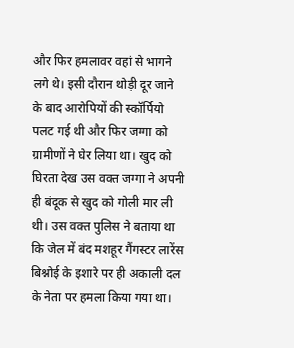और फिर हमलावर वहां से भागने लगे थे। इसी दौरान थोड़ी दूर जाने के बाद आरोपियों की स्कॉर्पियो पलट गई थी और फिर जग्गा को ग्रामीणों ने घेर लिया था। खुद को घिरता देख उस वक्त जग्गा ने अपनी ही बंदूक से खुद को गोली मार ली थी। उस वक्त पुलिस ने बताया था कि जेल में बंद मशहूर गैंगस्टर लारेंस बिश्नोई के इशारे पर ही अकाली दल के नेता पर हमला किया गया था।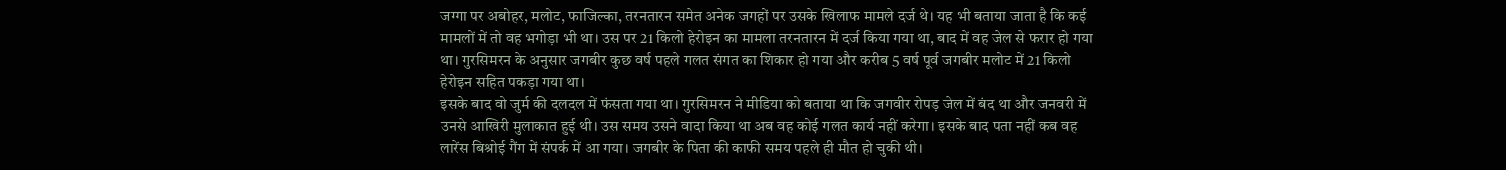जग्गा पर अबोहर, मलोट, फाजिल्का, तरनतारन समेत अनेक जगहों पर उसके खिलाफ मामले दर्ज थे। यह भी बताया जाता है कि कई मामलों में तो वह भगोड़ा भी था। उस पर 21 किलो हेरोइन का मामला तरनतारन में दर्ज किया गया था, बाद में वह जेल से फरार हो गया था। गुरसिमरन के अनुसार जगबीर कुछ वर्ष पहले गलत संगत का शिकार हो गया और करीब 5 वर्ष पूर्व जगबीर मलोट में 21 किलो हेरोइन सहित पकड़ा गया था।
इसके बाद वो जुर्म की दलदल में फंसता गया था। गुरसिमरन ने मीडिया को बताया था कि जगवीर रोपड़ जेल में बंद था और जनवरी में उनसे आखिरी मुलाकात हुई थी। उस समय उसने वादा किया था अब वह कोई गलत कार्य नहीं करेगा। इसके बाद पता नहीं कब वह लारेंस बिश्रोई गैंग में संपर्क में आ गया। जगबीर के पिता की काफी समय पहले ही मौत हो चुकी थी।